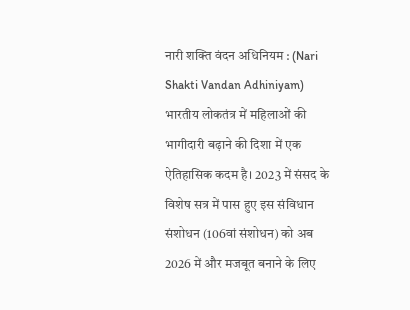नारी शक्ति वंदन अधिनियम : (Nari Shakti Vandan Adhiniyam) भारतीय लोकतंत्र में महिलाओं की भागीदारी बढ़ाने की दिशा में एक ऐतिहासिक कदम है। 2023 में संसद के विशेष सत्र में पास हुए इस संविधान संशोधन (106वां संशोधन) को अब 2026 में और मजबूत बनाने के लिए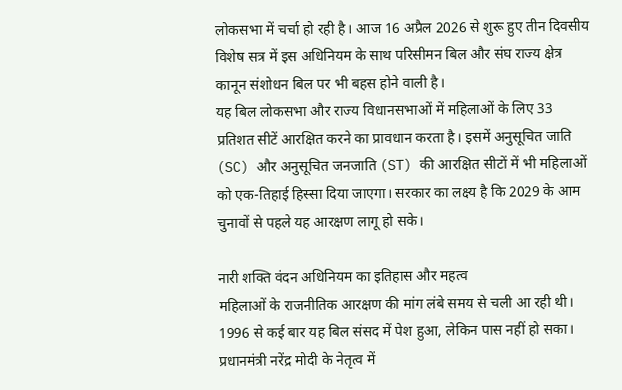लोकसभा में चर्चा हो रही है। आज 16 अप्रैल 2026 से शुरू हुए तीन दिवसीय विशेष सत्र में इस अधिनियम के साथ परिसीमन बिल और संघ राज्य क्षेत्र कानून संशोधन बिल पर भी बहस होने वाली है।
यह बिल लोकसभा और राज्य विधानसभाओं में महिलाओं के लिए 33 प्रतिशत सीटें आरक्षित करने का प्रावधान करता है। इसमें अनुसूचित जाति (SC) और अनुसूचित जनजाति (ST) की आरक्षित सीटों में भी महिलाओं को एक-तिहाई हिस्सा दिया जाएगा। सरकार का लक्ष्य है कि 2029 के आम चुनावों से पहले यह आरक्षण लागू हो सके।

नारी शक्ति वंदन अधिनियम का इतिहास और महत्व
महिलाओं के राजनीतिक आरक्षण की मांग लंबे समय से चली आ रही थी। 1996 से कई बार यह बिल संसद में पेश हुआ, लेकिन पास नहीं हो सका। प्रधानमंत्री नरेंद्र मोदी के नेतृत्व में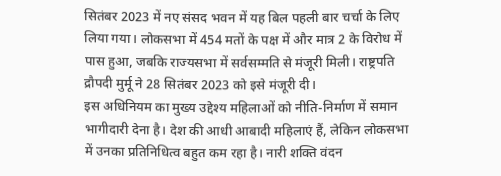सितंबर 2023 में नए संसद भवन में यह बिल पहली बार चर्चा के लिए लिया गया। लोकसभा में 454 मतों के पक्ष में और मात्र 2 के विरोध में पास हुआ, जबकि राज्यसभा में सर्वसम्मति से मंजूरी मिली। राष्ट्रपति द्रौपदी मुर्मू ने 28 सितंबर 2023 को इसे मंजूरी दी।
इस अधिनियम का मुख्य उद्देश्य महिलाओं को नीति-निर्माण में समान भागीदारी देना है। देश की आधी आबादी महिलाएं हैं, लेकिन लोकसभा में उनका प्रतिनिधित्व बहुत कम रहा है। नारी शक्ति वंदन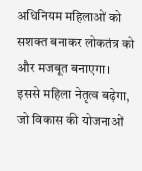अधिनियम महिलाओं को सशक्त बनाकर लोकतंत्र को और मजबूत बनाएगा। इससे महिला नेतृत्व बढ़ेगा, जो विकास की योजनाओं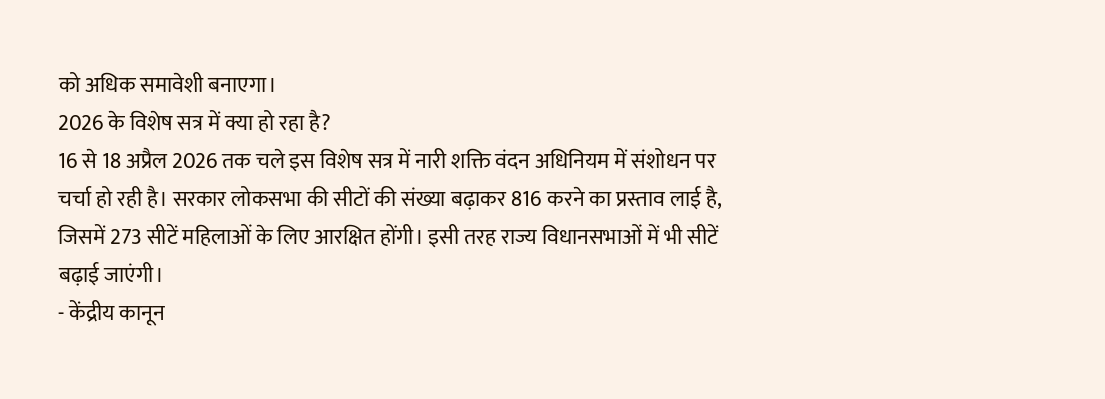को अधिक समावेशी बनाएगा।
2026 के विशेष सत्र में क्या हो रहा है?
16 से 18 अप्रैल 2026 तक चले इस विशेष सत्र में नारी शक्ति वंदन अधिनियम में संशोधन पर चर्चा हो रही है। सरकार लोकसभा की सीटों की संख्या बढ़ाकर 816 करने का प्रस्ताव लाई है, जिसमें 273 सीटें महिलाओं के लिए आरक्षित होंगी। इसी तरह राज्य विधानसभाओं में भी सीटें बढ़ाई जाएंगी।
- केंद्रीय कानून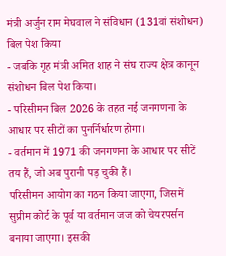मंत्री अर्जुन राम मेघवाल ने संविधान (131वां संशोधन) बिल पेश किया
- जबकि गृह मंत्री अमित शाह ने संघ राज्य क्षेत्र कानून संशोधन बिल पेश किया।
- परिसीमन बिल 2026 के तहत नई जनगणना के आधार पर सीटों का पुनर्निर्धारण होगा।
- वर्तमान में 1971 की जनगणना के आधार पर सीटें तय हैं, जो अब पुरानी पड़ चुकी हैं।
परिसीमन आयोग का गठन किया जाएगा, जिसमें सुप्रीम कोर्ट के पूर्व या वर्तमान जज को चेयरपर्सन बनाया जाएगा। इसकी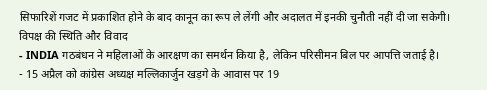सिफारिशें गजट में प्रकाशित होने के बाद कानून का रूप ले लेंगी और अदालत में इनकी चुनौती नहीं दी जा सकेगी।
विपक्ष की स्थिति और विवाद
- INDIA गठबंधन ने महिलाओं के आरक्षण का समर्थन किया है, लेकिन परिसीमन बिल पर आपत्ति जताई है।
- 15 अप्रैल को कांग्रेस अध्यक्ष मल्लिकार्जुन खड़गे के आवास पर 19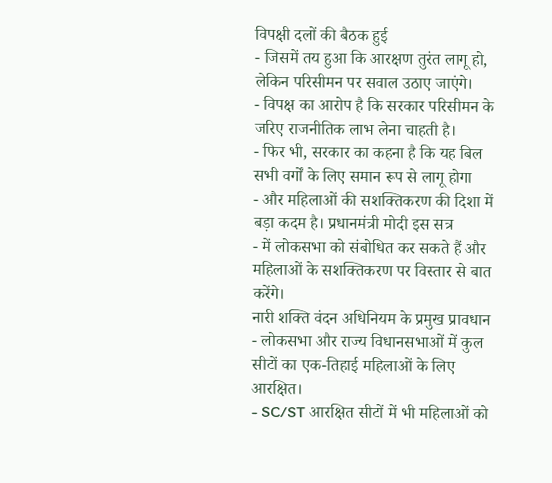विपक्षी दलों की बैठक हुई
- जिसमें तय हुआ कि आरक्षण तुरंत लागू हो, लेकिन परिसीमन पर सवाल उठाए जाएंगे।
- विपक्ष का आरोप है कि सरकार परिसीमन के जरिए राजनीतिक लाभ लेना चाहती है।
- फिर भी, सरकार का कहना है कि यह बिल सभी वर्गों के लिए समान रूप से लागू होगा
- और महिलाओं की सशक्तिकरण की दिशा में बड़ा कदम है। प्रधानमंत्री मोदी इस सत्र
- में लोकसभा को संबोधित कर सकते हैं और महिलाओं के सशक्तिकरण पर विस्तार से बात करेंगे।
नारी शक्ति वंदन अधिनियम के प्रमुख प्रावधान
- लोकसभा और राज्य विधानसभाओं में कुल सीटों का एक-तिहाई महिलाओं के लिए आरक्षित।
- SC/ST आरक्षित सीटों में भी महिलाओं को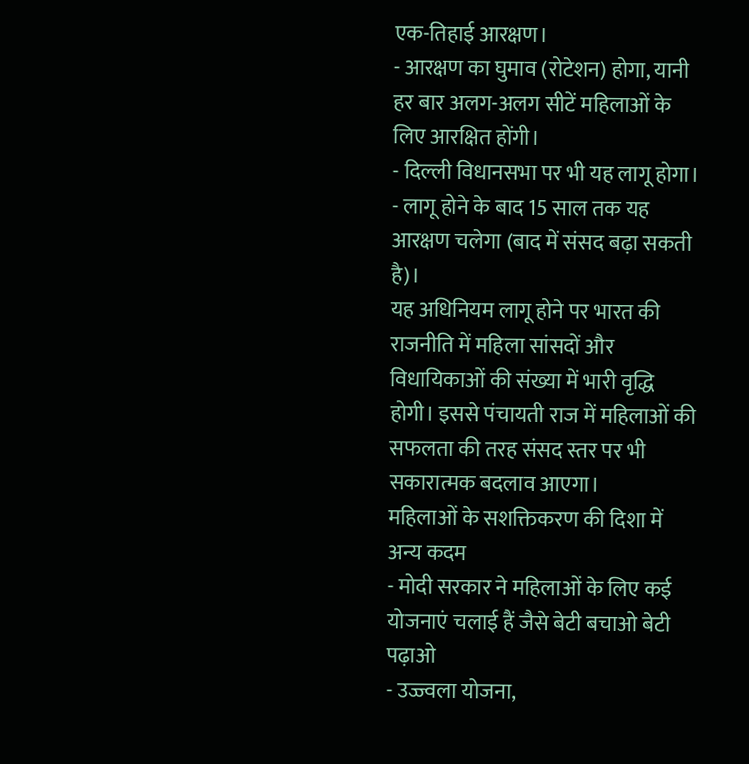एक-तिहाई आरक्षण।
- आरक्षण का घुमाव (रोटेशन) होगा, यानी हर बार अलग-अलग सीटें महिलाओं के लिए आरक्षित होंगी।
- दिल्ली विधानसभा पर भी यह लागू होगा।
- लागू होने के बाद 15 साल तक यह आरक्षण चलेगा (बाद में संसद बढ़ा सकती है)।
यह अधिनियम लागू होने पर भारत की राजनीति में महिला सांसदों और विधायिकाओं की संख्या में भारी वृद्धि होगी। इससे पंचायती राज में महिलाओं की सफलता की तरह संसद स्तर पर भी सकारात्मक बदलाव आएगा।
महिलाओं के सशक्तिकरण की दिशा में अन्य कदम
- मोदी सरकार ने महिलाओं के लिए कई योजनाएं चलाई हैं जैसे बेटी बचाओ बेटी पढ़ाओ
- उज्ज्वला योजना,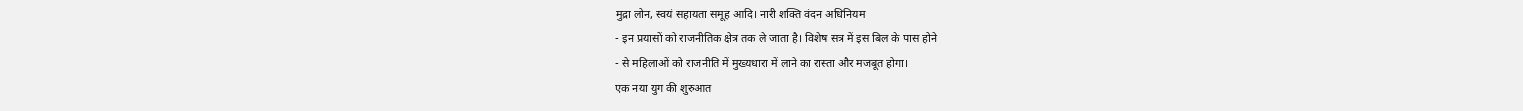मुद्रा लोन, स्वयं सहायता समूह आदि। नारी शक्ति वंदन अधिनियम
- इन प्रयासों को राजनीतिक क्षेत्र तक ले जाता है। विशेष सत्र में इस बिल के पास होने
- से महिलाओं को राजनीति में मुख्यधारा में लाने का रास्ता और मजबूत होगा।
एक नया युग की शुरुआत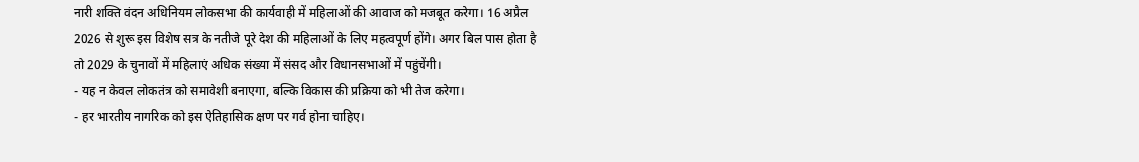नारी शक्ति वंदन अधिनियम लोकसभा की कार्यवाही में महिलाओं की आवाज को मजबूत करेगा। 16 अप्रैल 2026 से शुरू इस विशेष सत्र के नतीजे पूरे देश की महिलाओं के लिए महत्वपूर्ण होंगे। अगर बिल पास होता है तो 2029 के चुनावों में महिलाएं अधिक संख्या में संसद और विधानसभाओं में पहुंचेंगी।
- यह न केवल लोकतंत्र को समावेशी बनाएगा, बल्कि विकास की प्रक्रिया को भी तेज करेगा।
- हर भारतीय नागरिक को इस ऐतिहासिक क्षण पर गर्व होना चाहिए।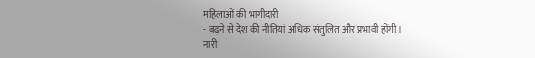महिलाओं की भागीदारी
- बढ़ने से देश की नीतियां अधिक संतुलित और प्रभावी होंगी।
नारी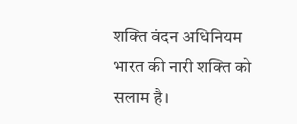शक्ति वंदन अधिनियम भारत की नारी शक्ति को सलाम है।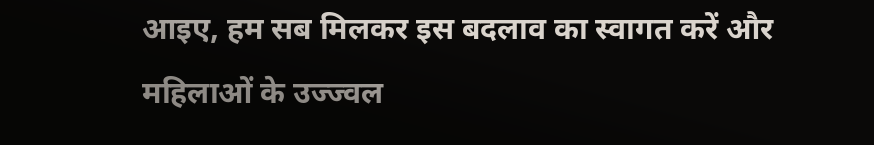आइए, हम सब मिलकर इस बदलाव का स्वागत करें और महिलाओं के उज्ज्वल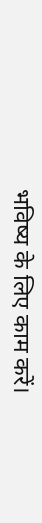भविष्य के लिए काम करें।